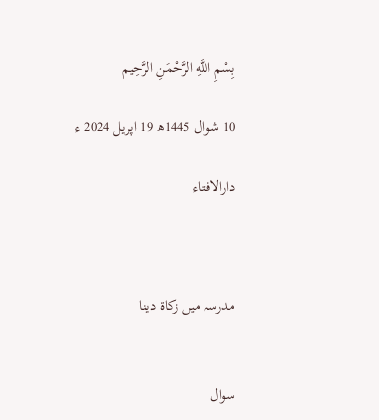بِسْمِ اللَّهِ الرَّحْمَنِ الرَّحِيم

10 شوال 1445ھ 19 اپریل 2024 ء

دارالافتاء



مدرسہ میں زکاۃ دینا


سوال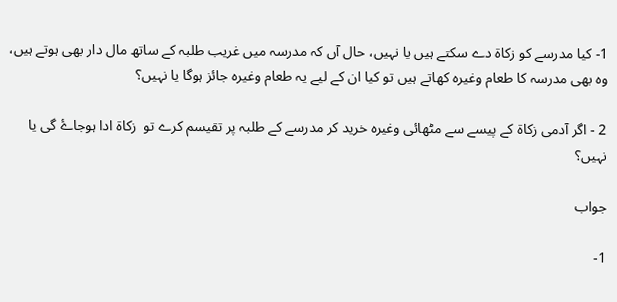1- کیا مدرسے کو زکاۃ دے سکتے ہیں یا نہیں، حال آں کہ مدرسہ میں غریب طلبہ کے ساتھ مال دار بھی ہوتے ہیں، وہ بھی مدرسہ کا طعام وغیرہ کھاتے ہیں تو کیا ان کے لیے یہ طعام وغیرہ جائز ہوگا یا نہیں؟

2 - اگر آدمی زکاۃ کے پیسے سے مٹھائی وغیرہ خرید کر مدرسے کے طلبہ پر تقیسم کرے تو  زکاۃ ادا ہوجاۓ گی یا نہیں؟

جواب

1-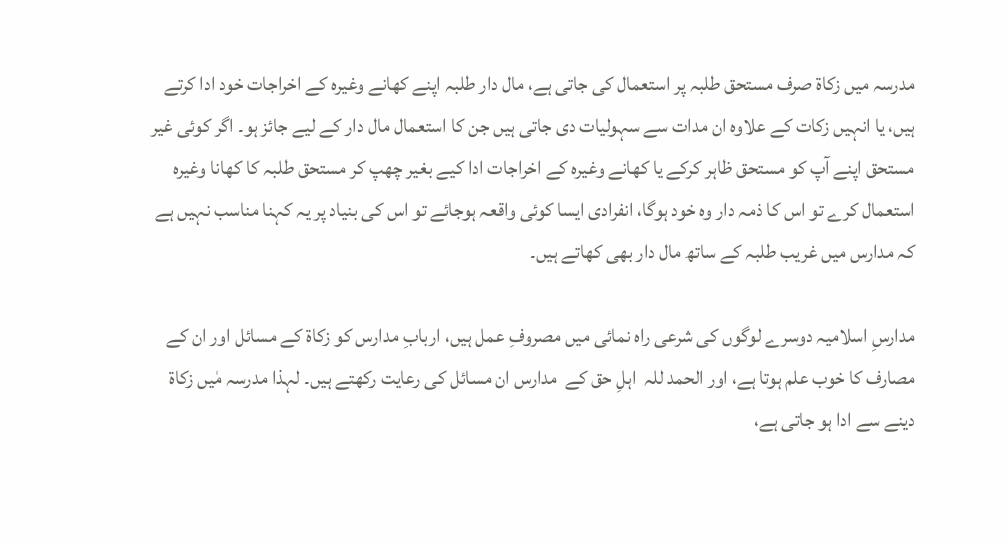مدرسہ میں زکاۃ صرف مستحق طلبہ پر استعمال کی جاتی ہے، مال دار طلبہ اپنے کھانے وغیرہ کے اخراجات خود ادا کرتے ہیں، یا انہیں زکات کے علاوہ ان مدات سے سہولیات دی جاتی ہیں جن کا استعمال مال دار کے لیے جائز ہو۔ اگر کوئی غیر مستحق اپنے آپ کو مستحق ظاہر کرکے یا کھانے وغیرہ کے اخراجات ادا کیے بغیر چھپ کر مستحق طلبہ کا کھانا وغیرہ استعمال کرے تو اس کا ذمہ دار وہ خود ہوگا، انفرادی ایسا کوئی واقعہ ہوجائے تو اس کی بنیاد پر یہ کہنا مناسب نہیں ہے کہ مدارس میں غریب طلبہ کے ساتھ مال دار بھی کھاتے ہیں۔

مدارسِ اسلامیہ دوسرے لوگوں کی شرعی راہ نمائی میں مصروفِ عمل ہیں، اربابِ مدارس کو زکاۃ کے مسائل اور ان کے مصارف کا خوب علم ہوتا ہے، اور الحمد للہ  اہلِ حق کے  مدارس ان مسائل کی رعایت رکھتے ہیں۔ لہذا مدرسہ مٰیں زکاۃ دینے سے ادا ہو جاتی ہے،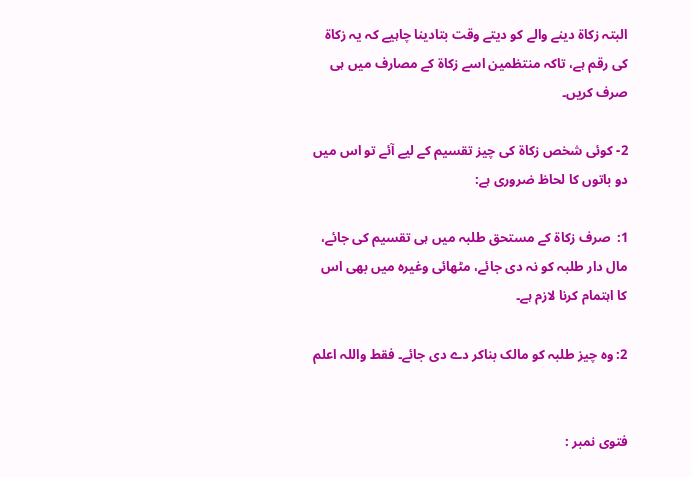البتہ زکاۃ دینے والے کو دیتے وقت بتادینا چاہیے کہ یہ زکاۃ کی رقم ہے، تاکہ منتظمین اسے زکاۃ کے مصارف میں ہی صرف کریں۔

2- کوئی شخص زکاۃ کی چیز تقسیم کے لیے آئے تو اس میں دو باتوں کا لحاظ ضروری ہے:

1:  صرف زکاۃ کے مستحق طلبہ میں ہی تقسیم کی جائے، مال دار طلبہ کو نہ دی جائے، مٹھائی وغیرہ میں بھی اس کا اہتمام کرنا لازم ہے۔

2: وہ چیز طلبہ کو مالک بناکر دے دی جائے۔ فقط واللہ اعلم


فتوی نمبر :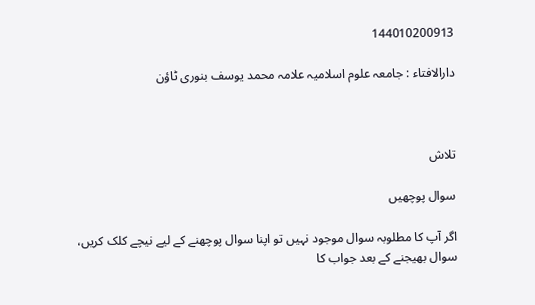144010200913

دارالافتاء : جامعہ علوم اسلامیہ علامہ محمد یوسف بنوری ٹاؤن



تلاش

سوال پوچھیں

اگر آپ کا مطلوبہ سوال موجود نہیں تو اپنا سوال پوچھنے کے لیے نیچے کلک کریں، سوال بھیجنے کے بعد جواب کا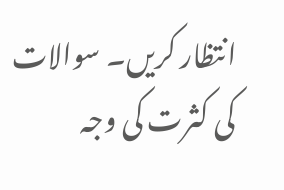انتظار کریں۔ سوالات کی کثرت کی وجہ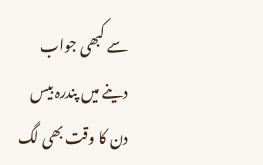سے کبھی جواب دینے میں پندرہ بیس دن کا وقت بھی لگ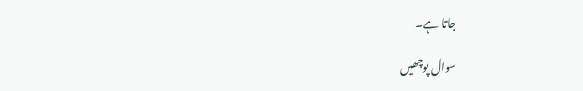جاتا ہے۔

سوال پوچھیں